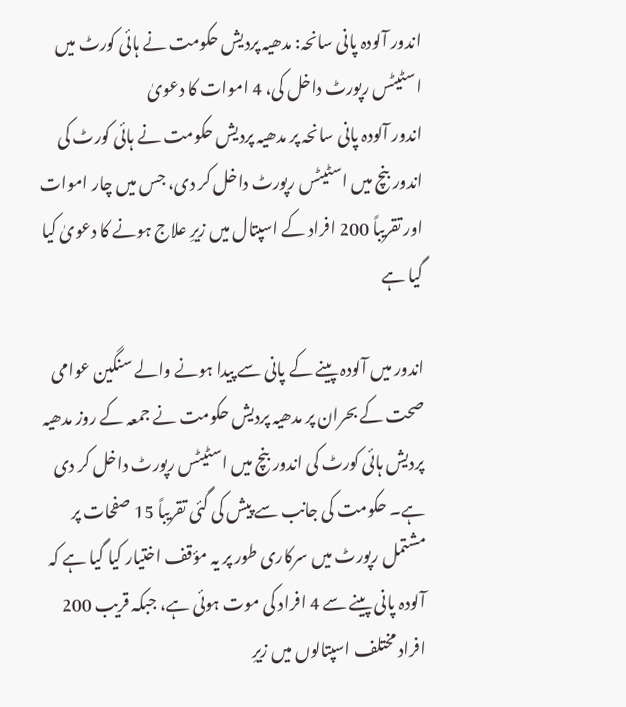اندور آلودہ پانی سانحہ: مدھیہ پردیش حکومت نے ہائی کورٹ میں اسٹیٹس رپورٹ داخل کی، 4 اموات کا دعویٰ
اندور آلودہ پانی سانحہ پر مدھیہ پردیش حکومت نے ہائی کورٹ کی اندور بنچ میں اسٹیٹس رپورٹ داخل کر دی، جس میں چار اموات اور تقریباً 200 افراد کے اسپتال میں زیرِ علاج ہونے کا دعویٰ کیا گیا ہے

اندور میں آلودہ پینے کے پانی سے پیدا ہونے والے سنگین عوامی صحت کے بحران پر مدھیہ پردیش حکومت نے جمعہ کے روز مدھیہ پردیش ہائی کورٹ کی اندور بنچ میں اسٹیٹس رپورٹ داخل کر دی ہے۔ حکومت کی جانب سے پیش کی گئی تقریباً 15 صفحات پر مشتمل رپورٹ میں سرکاری طور پر یہ مؤقف اختیار کیا گیا ہے کہ آلودہ پانی پینے سے 4 افراد کی موت ہوئی ہے، جبکہ قریب 200 افراد مختلف اسپتالوں میں زیرِ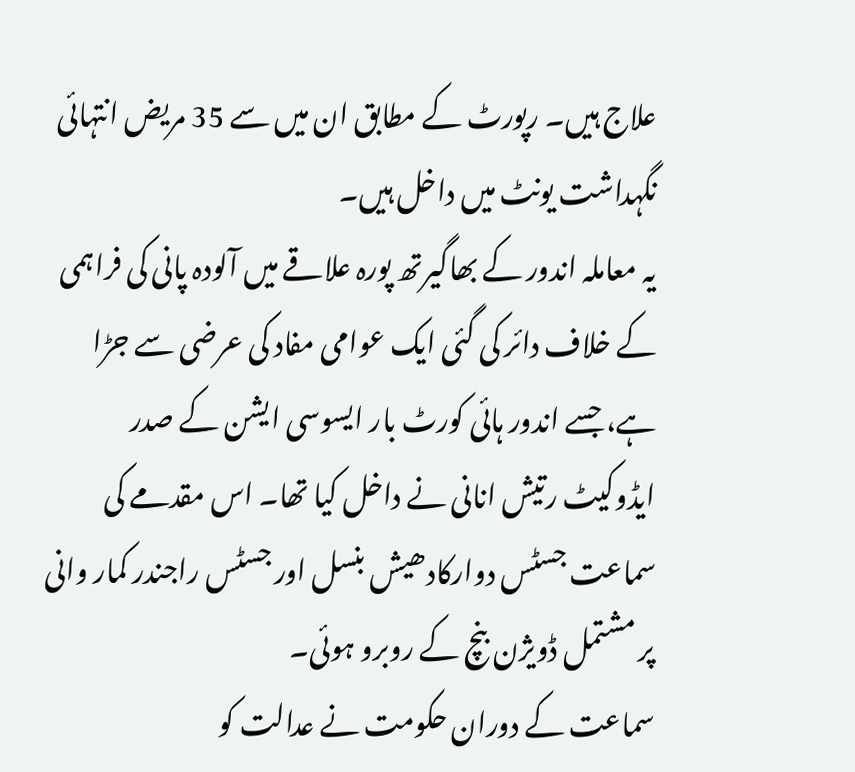علاج ہیں۔ رپورٹ کے مطابق ان میں سے 35 مریض انتہائی نگہداشت یونٹ میں داخل ہیں۔
یہ معاملہ اندور کے بھاگیرتھ پورہ علاقے میں آلودہ پانی کی فراہمی کے خلاف دائر کی گئی ایک عوامی مفاد کی عرضی سے جڑا ہے، جسے اندور ہائی کورٹ بار ایسوسی ایشن کے صدر ایڈوکیٹ رتیش انانی نے داخل کیا تھا۔ اس مقدمے کی سماعت جسٹس دوارکادھیش بنسل اور جسٹس راجندر کمار وانی پر مشتمل ڈویژن بنچ کے روبرو ہوئی۔
سماعت کے دوران حکومت نے عدالت کو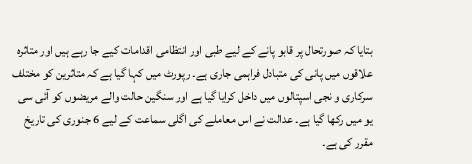بتایا کہ صورتحال پر قابو پانے کے لیے طبی اور انتظامی اقدامات کیے جا رہے ہیں اور متاثرہ علاقوں میں پانی کی متبادل فراہمی جاری ہے۔ رپورٹ میں کہا گیا ہے کہ متاثرین کو مختلف سرکاری و نجی اسپتالوں میں داخل کرایا گیا ہے اور سنگین حالت والے مریضوں کو آئی سی یو میں رکھا گیا ہے۔ عدالت نے اس معاملے کی اگلی سماعت کے لیے 6 جنوری کی تاریخ مقرر کی ہے۔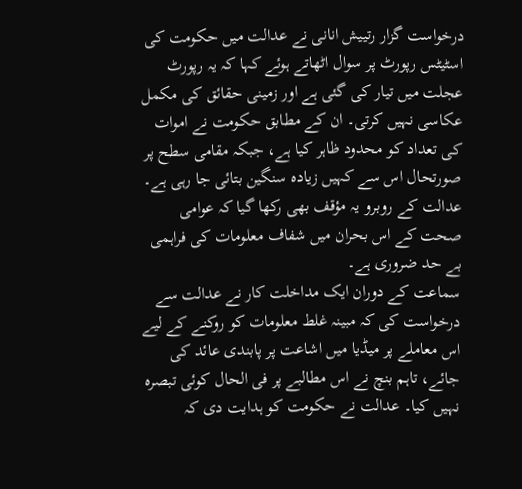درخواست گزار رتییش انانی نے عدالت میں حکومت کی اسٹیٹس رپورٹ پر سوال اٹھاتے ہوئے کہا کہ یہ رپورٹ عجلت میں تیار کی گئی ہے اور زمینی حقائق کی مکمل عکاسی نہیں کرتی۔ ان کے مطابق حکومت نے اموات کی تعداد کو محدود ظاہر کیا ہے، جبکہ مقامی سطح پر صورتحال اس سے کہیں زیادہ سنگین بتائی جا رہی ہے۔ عدالت کے روبرو یہ مؤقف بھی رکھا گیا کہ عوامی صحت کے اس بحران میں شفاف معلومات کی فراہمی بے حد ضروری ہے۔
سماعت کے دوران ایک مداخلت کار نے عدالت سے درخواست کی کہ مبینہ غلط معلومات کو روکنے کے لیے اس معاملے پر میڈیا میں اشاعت پر پابندی عائد کی جائے، تاہم بنچ نے اس مطالبے پر فی الحال کوئی تبصرہ نہیں کیا۔ عدالت نے حکومت کو ہدایت دی کہ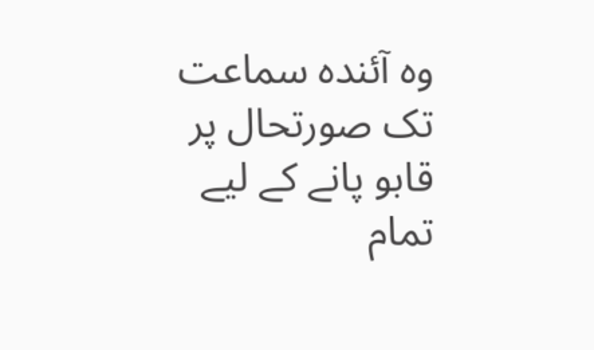وہ آئندہ سماعت تک صورتحال پر قابو پانے کے لیے تمام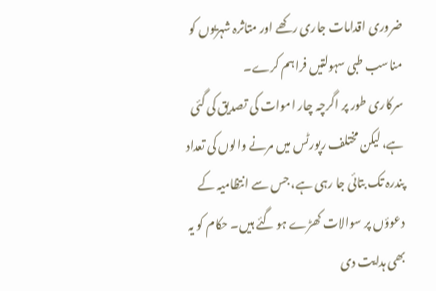ضروری اقدامات جاری رکھے اور متاثرہ شہریوں کو مناسب طبی سہولتیں فراہم کرے۔
سرکاری طور پر اگرچہ چار اموات کی تصدیق کی گئی ہے، لیکن مختلف رپورٹس میں مرنے والوں کی تعداد پندرہ تک بتائی جا رہی ہے، جس سے انتظامیہ کے دعوؤں پر سوالات کھڑے ہو گئے ہیں۔ حکام کو یہ بھی ہدایت دی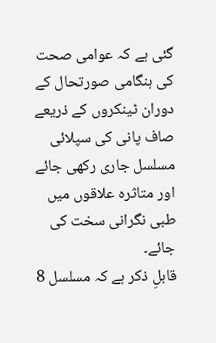گئی ہے کہ عوامی صحت کی ہنگامی صورتحال کے دوران ٹینکروں کے ذریعے صاف پانی کی سپلائی مسلسل جاری رکھی جائے اور متاثرہ علاقوں میں طبی نگرانی سخت کی جائے۔
قابلِ ذکر ہے کہ مسلسل 8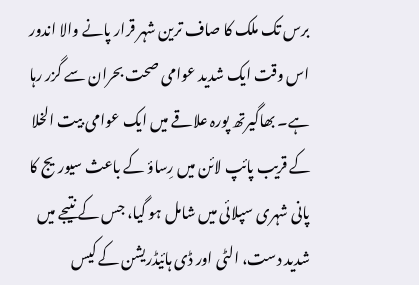برس تک ملک کا صاف ترین شہر قرار پانے والا اندور اس وقت ایک شدید عوامی صحت بحران سے گزر رہا ہے۔ بھاگیرتھ پورہ علاقے میں ایک عوامی بیت الخلا کے قریب پائپ لائن میں رِساؤ کے باعث سیوریج کا پانی شہری سپلائی میں شامل ہو گیا، جس کے نتیجے میں شدید دست، الٹی اور ڈی ہائیڈریشن کے کیس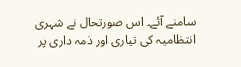سامنے آئے۔ اس صورتحال نے شہری انتظامیہ کی تیاری اور ذمہ داری پر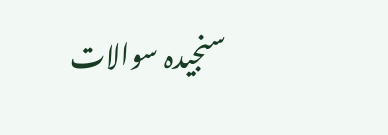سنجیدہ سوالات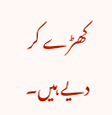کھڑے کر دیے ہیں۔